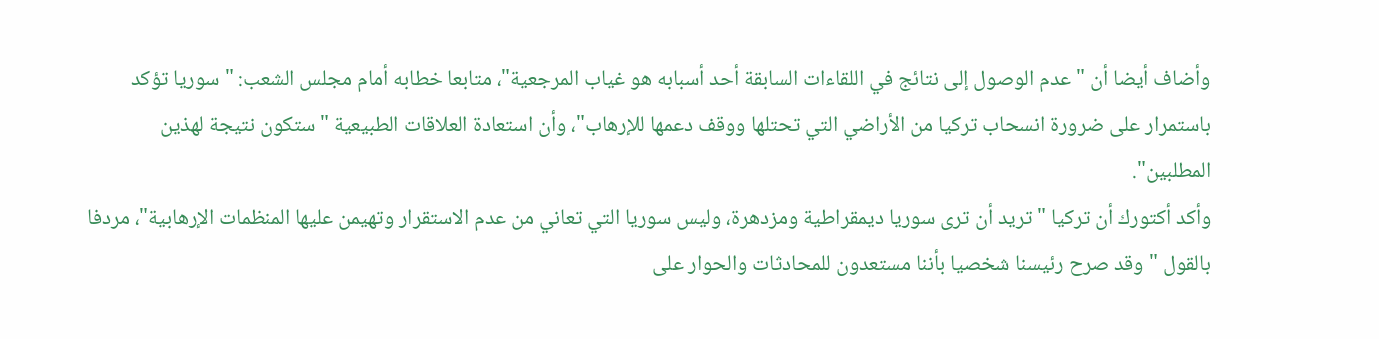وأضاف أيضا أن "عدم الوصول إلى نتائج في اللقاءات السابقة أحد أسبابه هو غياب المرجعية"، متابعا خطابه أمام مجلس الشعب: "سوريا تؤكد باستمرار على ضرورة انسحاب تركيا من الأراضي التي تحتلها ووقف دعمها للإرهاب"، وأن استعادة العلاقات الطبيعية "ستكون نتيجة لهذين المطلبين".
وأكد أكتورك أن تركيا "تريد أن ترى سوريا ديمقراطية ومزدهرة، وليس سوريا التي تعاني من عدم الاستقرار وتهيمن عليها المنظمات الإرهابية"، مردفا بالقول "وقد صرح رئيسنا شخصيا بأننا مستعدون للمحادثات والحوار على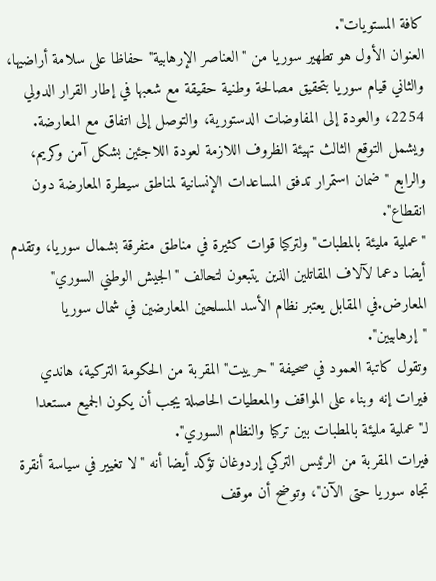كافة المستويات".
العنوان الأول هو تطهير سوريا من "العناصر الإرهابية" حفاظا على سلامة أراضيها، والثاني قيام سوريا بتحقيق مصالحة وطنية حقيقة مع شعبها في إطار القرار الدولي 2254، والعودة إلى المفاوضات الدستورية، والتوصل إلى اتفاق مع المعارضة.
ويشمل التوقع الثالث تهيئة الظروف اللازمة لعودة اللاجئين بشكل آمن وكريم، والرابع "ضمان استمرار تدفق المساعدات الإنسانية لمناطق سيطرة المعارضة دون انقطاع".
"عملية مليئة بالمطبات" ولتركيا قوات كثيرة في مناطق متفرقة بشمال سوريا، وتقدم أيضا دعما لآلاف المقاتلين الذين يتبعون لتحالف "الجيش الوطني السوري" المعارض.في المقابل يعتبر نظام الأسد المسلحين المعارضين في شمال سوريا "إرهابيين".
وتقول كاتبة العمود في صحيفة "حرييت" المقربة من الحكومة التركية، هاندي فيرات إنه وبناء على المواقف والمعطيات الحاصلة يجب أن يكون الجميع مستعدا لـ"عملية مليئة بالمطبات بين تركيا والنظام السوري".
فيرات المقربة من الرئيس التركي إردوغان تؤكد أيضا أنه "لا تغيير في سياسة أنقرة تجاه سوريا حتى الآن"، وتوضح أن موقف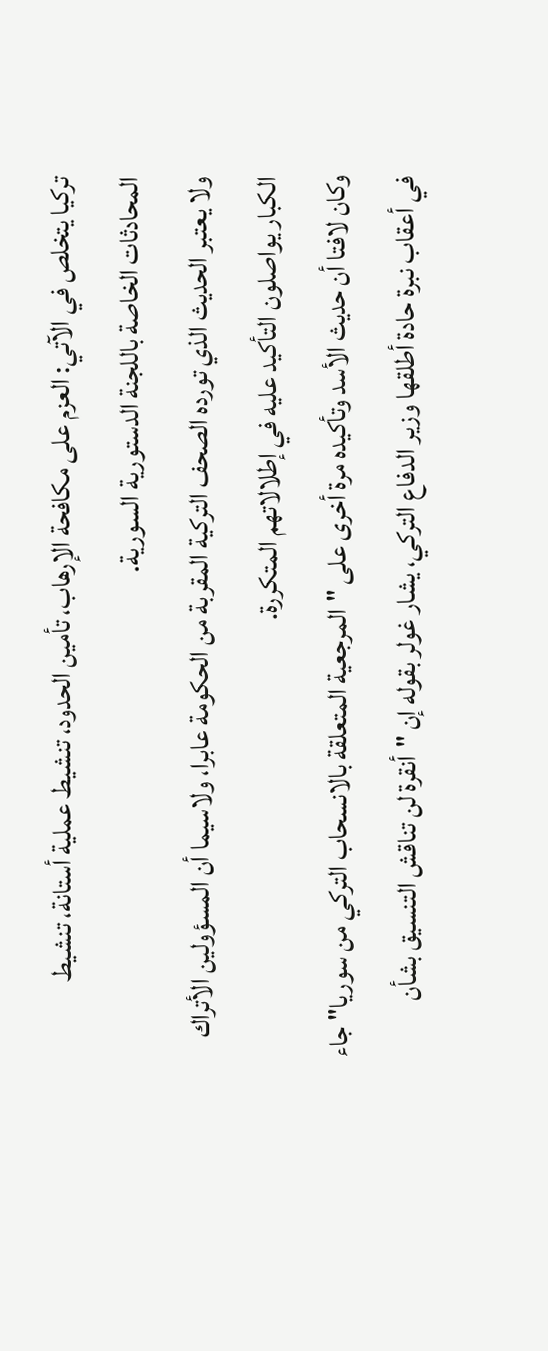تركيا يتخلص في الآتي: العزم على مكافحة الإرهاب، تأمين الحدود، تنشيط عملية أستانة، تنشيط المحادثات الخاصة باللجنة الدستورية السورية.
ولا يعتبر الحديث الذي تورده الصحف التركية المقربة من الحكومة عابرا، ولاسيما أن المسؤولين الأتراك الكبار يواصلون التأكيد عليه في إطلالاتهم المتكررة.
وكان لافتا أن حديث الأسد وتأكيده مرة أخرى على "المرجعية المتعلقة بالانسحاب التركي من سوريا" جاء في أعقاب نبرة حادة أطلقها وزير الدفاع التركي، يشار غولر بقوله إن "أنقرة لن تناقش التنسيق بشأن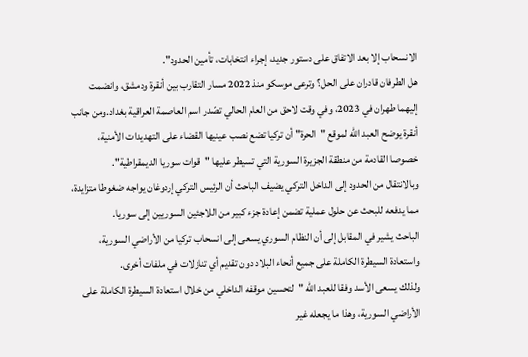الانسحاب إلا بعد الاتفاق على دستور جديد، إجراء انتخابات، تأمين الحدود".
هل الطرفان قادران على الحل؟ وترعى موسكو منذ 2022 مسار التقارب بين أنقرة ودمشق، وانضمت إليهما طهران في 2023، وفي وقت لاحق من العام الحالي تصّدر اسم العاصمة العراقية بغداد.ومن جانب أنقرة يوضح العبد الله لموقع "الحرة" أن تركيا تضع نصب عينيها القضاء على التهديدات الأمنية، خصوصا القادمة من منطقة الجزيرة السورية التي تسيطر عليها "قوات سوريا الديمقراطية".
وبالانتقال من الحدود إلى الداخل التركي يضيف الباحث أن الرئيس التركي إردوغان يواجه ضغوطا متزايدة، مما يدفعه للبحث عن حلول عملية تضمن إعادة جزء كبير من اللاجئين السوريين إلى سوريا.
الباحث يشير في المقابل إلى أن النظام السوري يسعى إلى انسحاب تركيا من الأراضي السورية، واستعادة السيطرة الكاملة على جميع أنحاء البلاد دون تقديم أي تنازلات في ملفات أخرى.
ولذلك يسعى الأسد وفقا للعبد الله "لتحسين موقفه الداخلي من خلال استعادة السيطرة الكاملة على الأراضي السورية، وهذا ما يجعله غير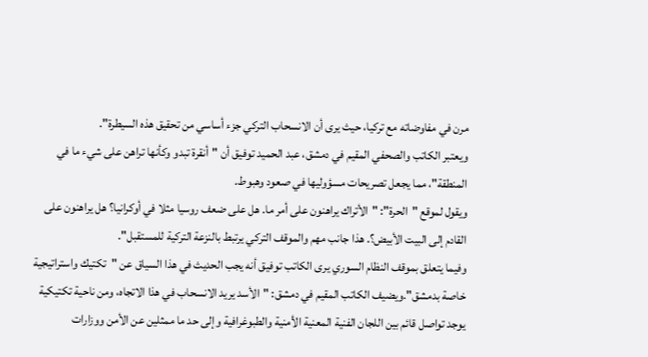مرن في مفاوضاته مع تركيا، حيث يرى أن الانسحاب التركي جزء أساسي من تحقيق هذه السيطرة".
ويعتبر الكاتب والصحفي المقيم في دمشق، عبد الحميد توفيق أن "أنقرة تبدو وكأنها تراهن على شيء ما في المنطقة"، مما يجعل تصريحات مسؤوليها في صعود وهبوط.
ويقول لموقع "الحرة": "الأتراك يراهنون على أمر ما. هل على ضعف روسيا مثلا في أوكرانيا؟ هل يراهنون على القادم إلى البيت الأبيض؟. هذا جانب مهم والموقف التركي يرتبط بالنزعة التركية للمستقبل".
وفيما يتعلق بموقف النظام السوري يرى الكاتب توفيق أنه يجب الحديث في هذا السياق عن "تكتيك واستراتيجية خاصة بدمشق".ويضيف الكاتب المقيم في دمشق: "الأسد يريد الانسحاب في هذا الاتجاه، ومن ناحية تكتيكية يوجد تواصل قائم بين اللجان الفنية المعنية الأمنية والطبوغرافية وإلى حد ما ممثلين عن الأمن ووزارات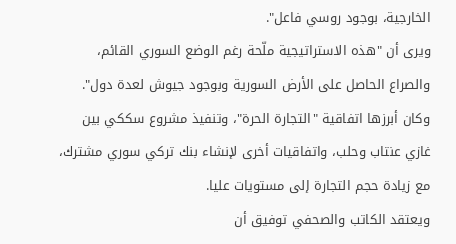الخارجية، بوجود روسي فاعل".
ويرى أن "هذه الاستراتيجية ملّحة رغم الوضع السوري القائم، والصراع الحاصل على الأرض السورية وبوجود جيوش لعدة دول".
وكان أبرزها اتفاقية "التجارة الحرة"، وتنفيذ مشروع سككي بين غازي عنتاب وحلب، واتفاقيات أخرى لإنشاء بنك تركي سوري مشترك، مع زيادة حجم التجارة إلى مستويات عليا.
ويعتقد الكاتب والصحفي توفيق أن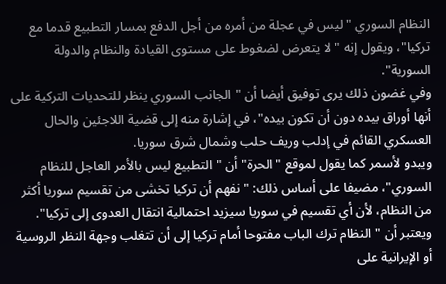النظام السوري "ليس في عجلة من أمره من أجل الدفع بمسار التطبيع قدما مع تركيا"، ويقول إنه "لا يتعرض لضغوط على مستوى القيادة والنظام والدولة السورية".
وفي غضون ذلك يرى توفيق أيضا أن "الجانب السوري ينظر للتحديات التركية على أنها أوراق بيده دون أن تكون بيده"، في إشارة منه إلى قضية اللاجئين والحال العسكري القائم في إدلب وريف حلب وشمال شرق سوريا.
ويبدو لأسمر كما يقول لموقع "الحرة" أن "التطبيع ليس بالأمر العاجل للنظام السوري"، مضيفا على أساس ذلك: "نفهم أن تركيا تخشى من تقسيم سوريا أكثر من النظام، لأن أي تقسيم في سوريا سيزيد احتمالية انتقال العدوى إلى تركيا".
ويعتبر أن "النظام ترك الباب مفتوحا أمام تركيا إلى أن تتغلب وجهة النظر الروسية أو الإيرانية على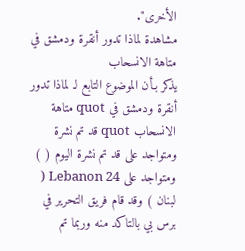الأخرى".
مشاهدة لماذا تدور أنقرة ودمشق في متاهة الانسحاب
يذكر بـأن الموضوع التابع لـ لماذا تدور أنقرة ودمشق في quot متاهة الانسحاب quot قد تم نشرة ومتواجد على قد تم نشرة اليوم ( ) ومتواجد على Lebanon 24 ( لبنان ) وقد قام فريق التحرير في برس بي بالتاكد منه وربما تم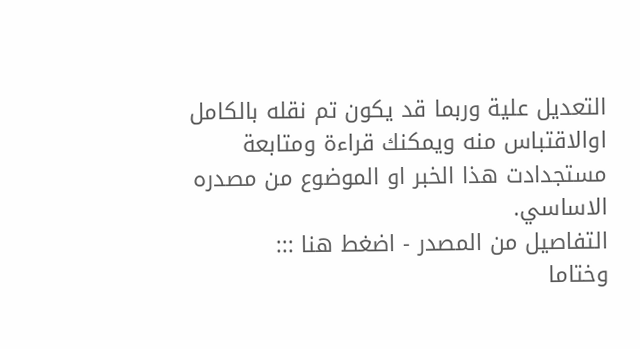التعديل علية وربما قد يكون تم نقله بالكامل اوالاقتباس منه ويمكنك قراءة ومتابعة مستجدادت هذا الخبر او الموضوع من مصدره الاساسي.
التفاصيل من المصدر - اضغط هنا :::
وختاما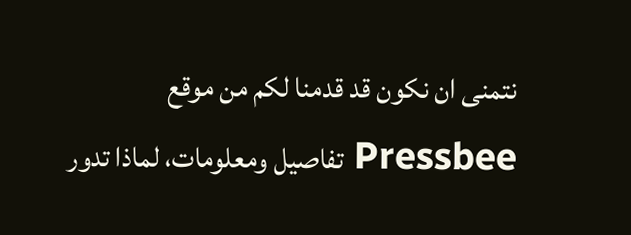نتمنى ان نكون قد قدمنا لكم من موقع Pressbee تفاصيل ومعلومات، لماذا تدور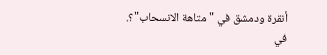أنقرة ودمشق في "متاهة الانسحاب"؟.
في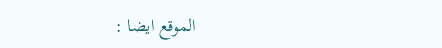الموقع ايضا :